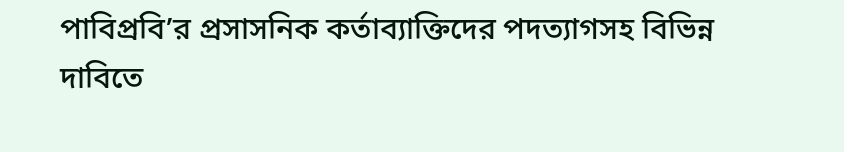পাবিপ্রবি’র প্রসাসনিক কর্তাব্যাক্তিদের পদত্যাগসহ বিভিন্ন দাবিতে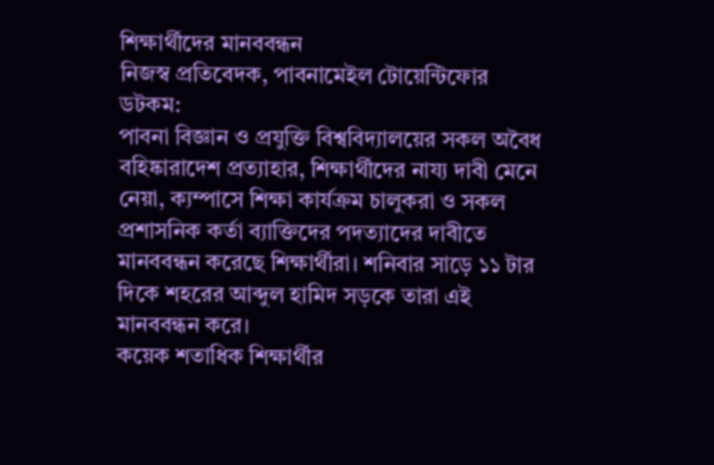শিক্ষার্থীদের মানববন্ধন
নিজস্ব প্রতিবেদক, পাবনামেইল টোয়েন্টিফোর ডটকম:
পাবনা বিজ্ঞান ও প্রযুক্তি বিশ্ববিদ্যালয়ের সকল অবৈধ বহিষ্কারাদেশ প্রত্যাহার, শিক্ষার্থীদের নায্য দাবী মেনে নেয়া, ক্যম্পাসে শিক্ষা কার্যক্রম চালুকরা ও সকল প্রশাসনিক কর্তা ব্যাক্তিদের পদত্যাদের দাবীতে মানববন্ধন করেছে শিক্ষার্থীরা। শনিবার সাড়ে ১১ টার দিকে শহরের আব্দুল হামিদ সড়কে তারা এই মানববন্ধন করে।
কয়েক শতাধিক শিক্ষার্থীর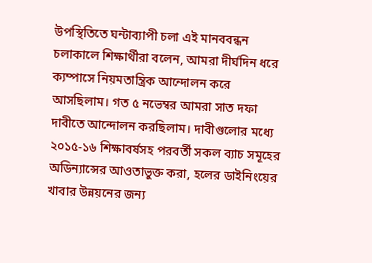উপস্থিতিতে ঘন্টাব্যাপী চলা এই মানববন্ধন চলাকালে শিক্ষার্থীরা বলেন, আমরা দীর্ঘদিন ধরে ক্যম্পাসে নিয়মতান্ত্রিক আন্দোলন করে আসছিলাম। গত ৫ নভেম্বর আমরা সাত দফা দাবীতে আন্দোলন করছিলাম। দাবীগুলোর মধ্যে ২০১৫-১৬ শিক্ষাবর্ষসহ পরবর্তী সকল ব্যাচ সমূহের অডিন্যান্সের আওতাভুক্ত করা, হলের ডাইনিংয়ের খাবার উন্নয়নের জন্য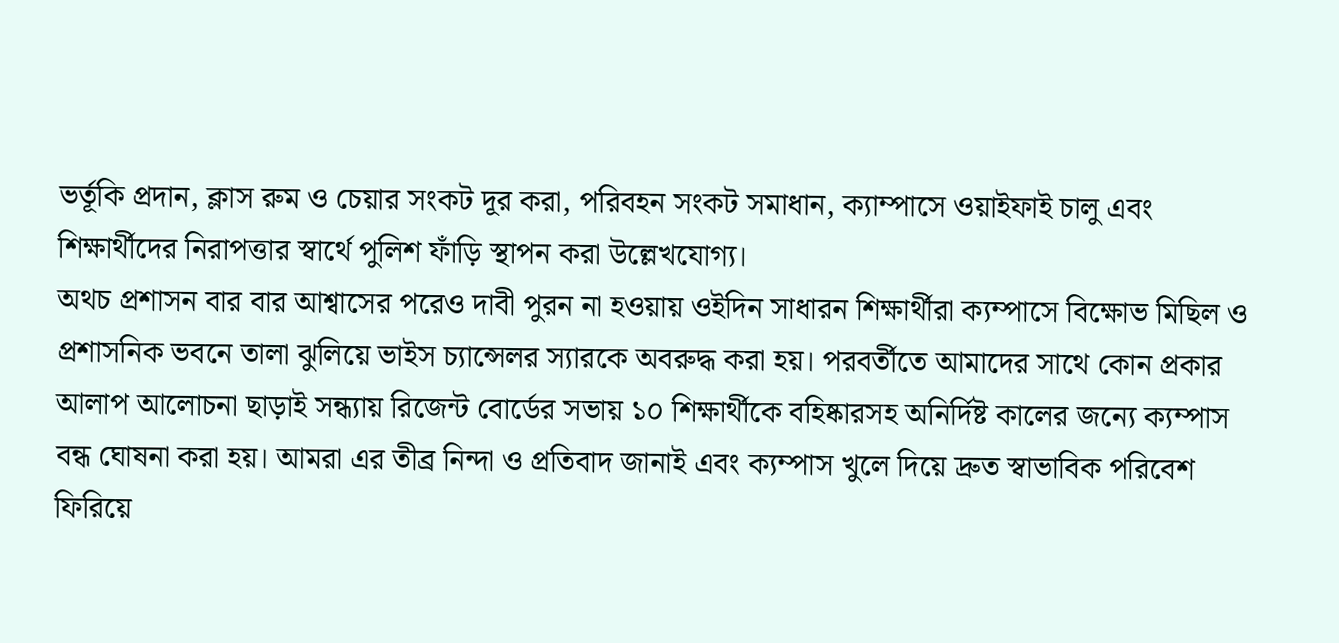ভর্তূকি প্রদান, ক্লাস রুম ও চেয়ার সংকট দূর করা, পরিবহন সংকট সমাধান, ক্যাম্পাসে ওয়াইফাই চালু এবং শিক্ষার্থীদের নিরাপত্তার স্বার্থে পুলিশ ফাঁড়ি স্থাপন করা উল্লেখযোগ্য।
অথচ প্রশাসন বার বার আশ্বাসের পরেও দাবী পুরন না হওয়ায় ওইদিন সাধারন শিক্ষার্থীরা ক্যম্পাসে বিক্ষোভ মিছিল ও প্রশাসনিক ভবনে তালা ঝুলিয়ে ভাইস চ্যান্সেলর স্যারকে অবরুদ্ধ করা হয়। পরবর্তীতে আমাদের সাথে কোন প্রকার আলাপ আলোচনা ছাড়াই সন্ধ্যায় রিজেন্ট বোর্ডের সভায় ১০ শিক্ষার্থীকে বহিষ্কারসহ অনির্দিষ্ট কালের জন্যে ক্যম্পাস বন্ধ ঘোষনা করা হয়। আমরা এর তীব্র নিন্দা ও প্রতিবাদ জানাই এবং ক্যম্পাস খুলে দিয়ে দ্রুত স্বাভাবিক পরিবেশ ফিরিয়ে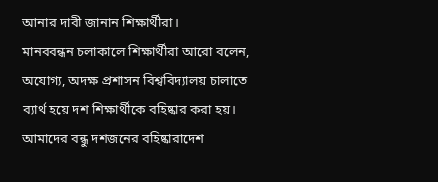আনার দাবী জানান শিক্ষার্থীরা।
মানববন্ধন চলাকালে শিক্ষার্থীরা আরো বলেন, অযোগ্য, অদক্ষ প্রশাসন বিশ্ববিদ্যালয় চালাতে ব্যার্থ হয়ে দশ শিক্ষার্থীকে বহিষ্কার করা হয়। আমাদের বন্ধু দশজনের বহিষ্কারাদেশ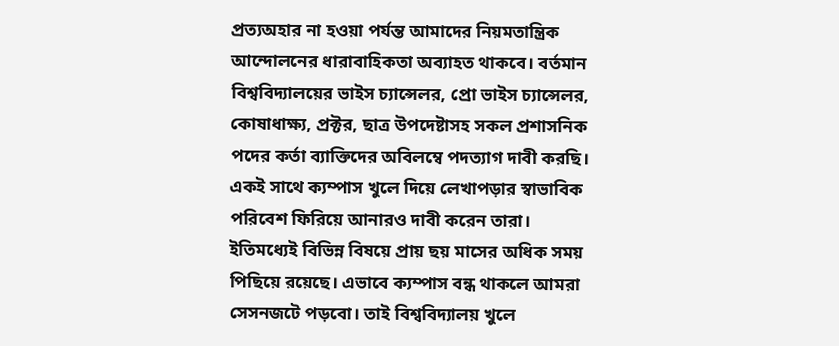প্রত্যঅহার না হওয়া পর্যন্ত আমাদের নিয়মতান্ত্রিক আন্দোলনের ধারাবাহিকতা অব্যাহত থাকবে। বর্তমান বিশ্ববিদ্যালয়ের ভাইস চ্যান্সেলর, প্রো ভাইস চ্যান্সেলর, কোষাধাক্ষ্য, প্রক্টর, ছাত্র উপদেষ্টাসহ সকল প্রশাসনিক পদের কর্তা ব্যাক্তিদের অবিলম্বে পদত্যাগ দাবী করছি। একই সাথে ক্যম্পাস খুলে দিয়ে লেখাপড়ার স্বাভাবিক পরিবেশ ফিরিয়ে আনারও দাবী করেন তারা। ইতিমধ্যেই বিভিন্ন বিষয়ে প্রায় ছয় মাসের অধিক সময় পিছিয়ে রয়েছে। এভাবে ক্যম্পাস বন্ধ থাকলে আমরা সেসনজটে পড়বো। তাই বিশ্ববিদ্যালয় খুলে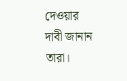দেওয়ার দাবী জানান তারা।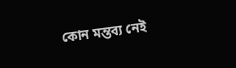কোন মন্তব্য নেই